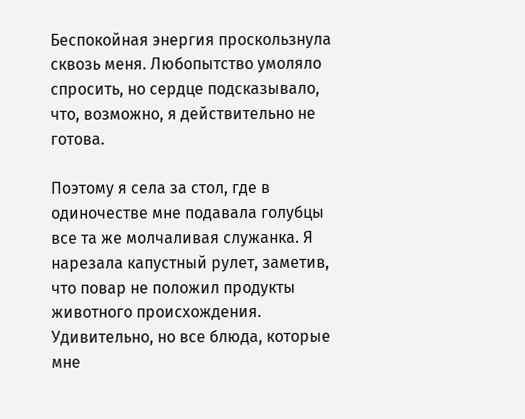Беспокойная энергия проскользнула сквозь меня. Любопытство умоляло спросить, но сердце подсказывало, что, возможно, я действительно не готова.

Поэтому я села за стол, где в одиночестве мне подавала голубцы все та же молчаливая служанка. Я нарезала капустный рулет, заметив, что повар не положил продукты животного происхождения. Удивительно, но все блюда, которые мне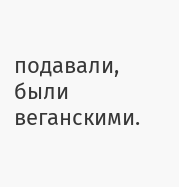подавали, были веганскими.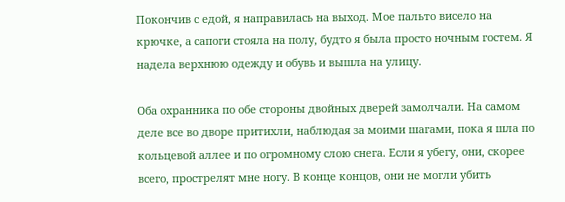Покончив с едой, я направилась на выход. Мое пальто висело на крючке, а сапоги стояла на полу, будто я была просто ночным гостем. Я надела верхнюю одежду и обувь и вышла на улицу.

Оба охранника по обе стороны двойных дверей замолчали. На самом деле все во дворе притихли, наблюдая за моими шагами, пока я шла по кольцевой аллее и по огромному слою снега. Если я убегу, они, скорее всего, прострелят мне ногу. В конце концов, они не могли убить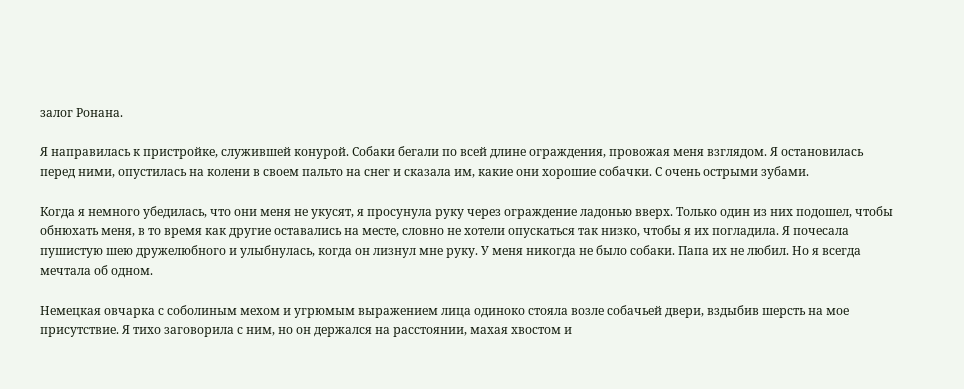залог Ронана.

Я направилась к пристройке, служившей конурой. Собаки бегали по всей длине ограждения, провожая меня взглядом. Я остановилась перед ними, опустилась на колени в своем пальто на снег и сказала им, какие они хорошие собачки. С очень острыми зубами.

Когда я немного убедилась, что они меня не укусят, я просунула руку через ограждение ладонью вверх. Только один из них подошел, чтобы обнюхать меня, в то время как другие оставались на месте, словно не хотели опускаться так низко, чтобы я их погладила. Я почесала пушистую шею дружелюбного и улыбнулась, когда он лизнул мне руку. У меня никогда не было собаки. Папа их не любил. Но я всегда мечтала об одном.

Немецкая овчарка с соболиным мехом и угрюмым выражением лица одиноко стояла возле собачьей двери, вздыбив шерсть на мое присутствие. Я тихо заговорила с ним, но он держался на расстоянии, махая хвостом и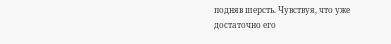подняв шерсть. Чувствуя, что уже достаточно его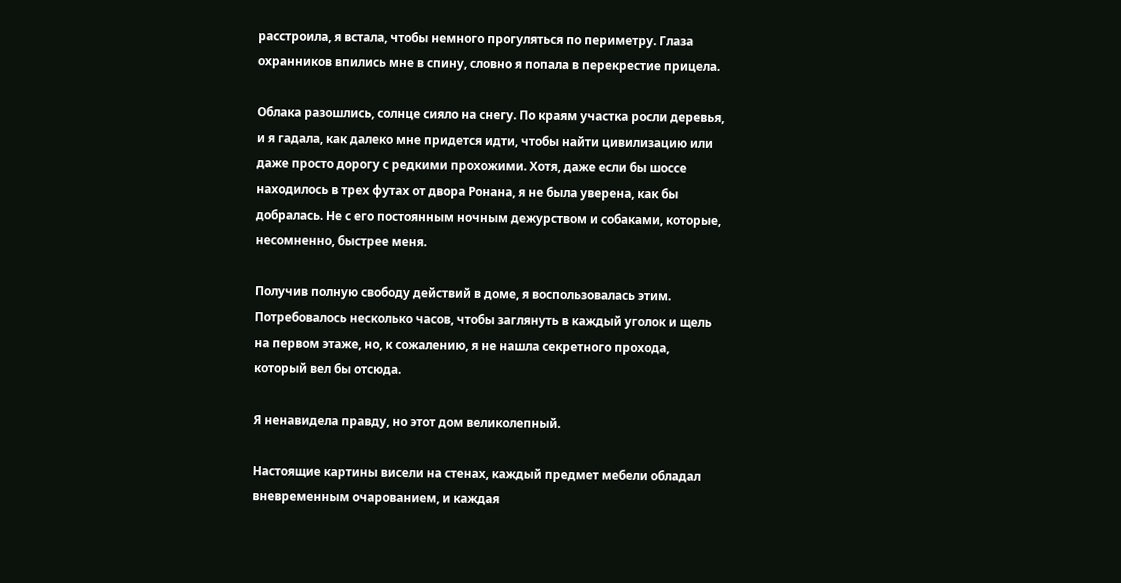расстроила, я встала, чтобы немного прогуляться по периметру. Глаза охранников впились мне в спину, словно я попала в перекрестие прицела.

Облака разошлись, солнце сияло на снегу. По краям участка росли деревья, и я гадала, как далеко мне придется идти, чтобы найти цивилизацию или даже просто дорогу с редкими прохожими. Хотя, даже если бы шоссе находилось в трех футах от двора Ронана, я не была уверена, как бы добралась. Не с его постоянным ночным дежурством и собаками, которые, несомненно, быстрее меня.

Получив полную свободу действий в доме, я воспользовалась этим. Потребовалось несколько часов, чтобы заглянуть в каждый уголок и щель на первом этаже, но, к сожалению, я не нашла секретного прохода, который вел бы отсюда.

Я ненавидела правду, но этот дом великолепный.

Настоящие картины висели на стенах, каждый предмет мебели обладал вневременным очарованием, и каждая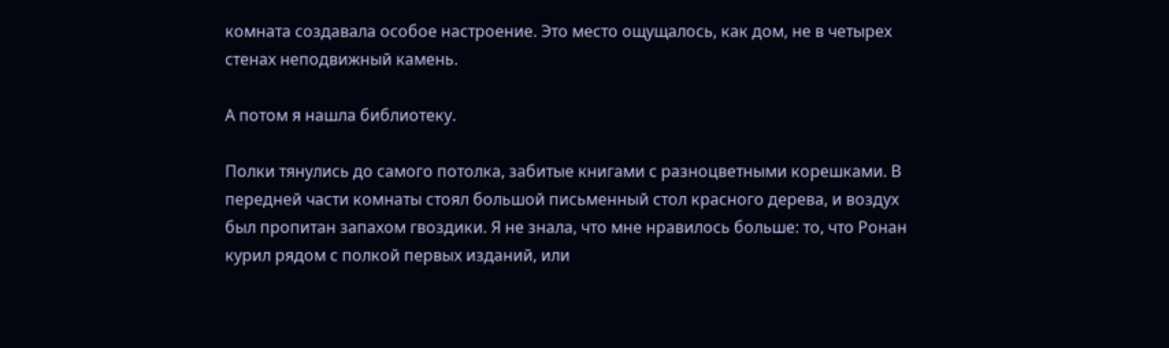комната создавала особое настроение. Это место ощущалось, как дом, не в четырех стенах неподвижный камень.

А потом я нашла библиотеку.

Полки тянулись до самого потолка, забитые книгами с разноцветными корешками. В передней части комнаты стоял большой письменный стол красного дерева, и воздух был пропитан запахом гвоздики. Я не знала, что мне нравилось больше: то, что Ронан курил рядом с полкой первых изданий, или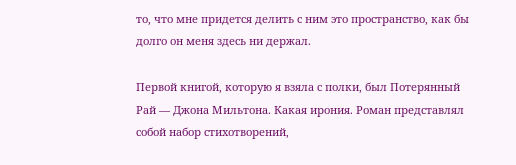то, что мне придется делить с ним это пространство, как бы долго он меня здесь ни держал.

Первой книгой, которую я взяла с полки, был Потерянный Рай — Джона Мильтона. Какая ирония. Роман представлял собой набор стихотворений,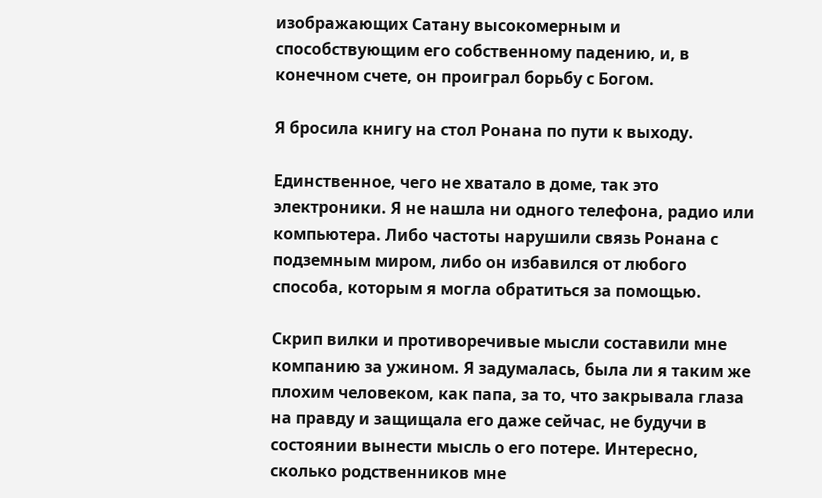изображающих Сатану высокомерным и способствующим его собственному падению, и, в конечном счете, он проиграл борьбу с Богом.

Я бросила книгу на стол Ронана по пути к выходу.

Единственное, чего не хватало в доме, так это электроники. Я не нашла ни одного телефона, радио или компьютера. Либо частоты нарушили связь Ронана с подземным миром, либо он избавился от любого способа, которым я могла обратиться за помощью.

Скрип вилки и противоречивые мысли составили мне компанию за ужином. Я задумалась, была ли я таким же плохим человеком, как папа, за то, что закрывала глаза на правду и защищала его даже сейчас, не будучи в состоянии вынести мысль о его потере. Интересно, сколько родственников мне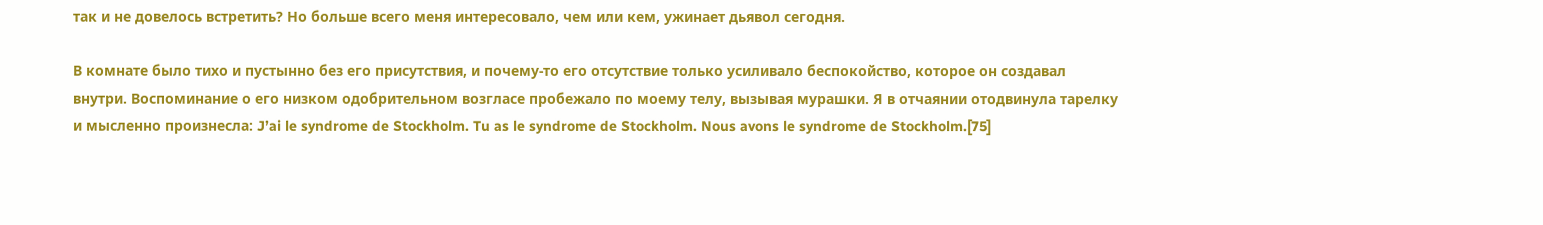так и не довелось встретить? Но больше всего меня интересовало, чем или кем, ужинает дьявол сегодня.

В комнате было тихо и пустынно без его присутствия, и почему-то его отсутствие только усиливало беспокойство, которое он создавал внутри. Воспоминание о его низком одобрительном возгласе пробежало по моему телу, вызывая мурашки. Я в отчаянии отодвинула тарелку и мысленно произнесла: J’ai le syndrome de Stockholm. Tu as le syndrome de Stockholm. Nous avons le syndrome de Stockholm.[75]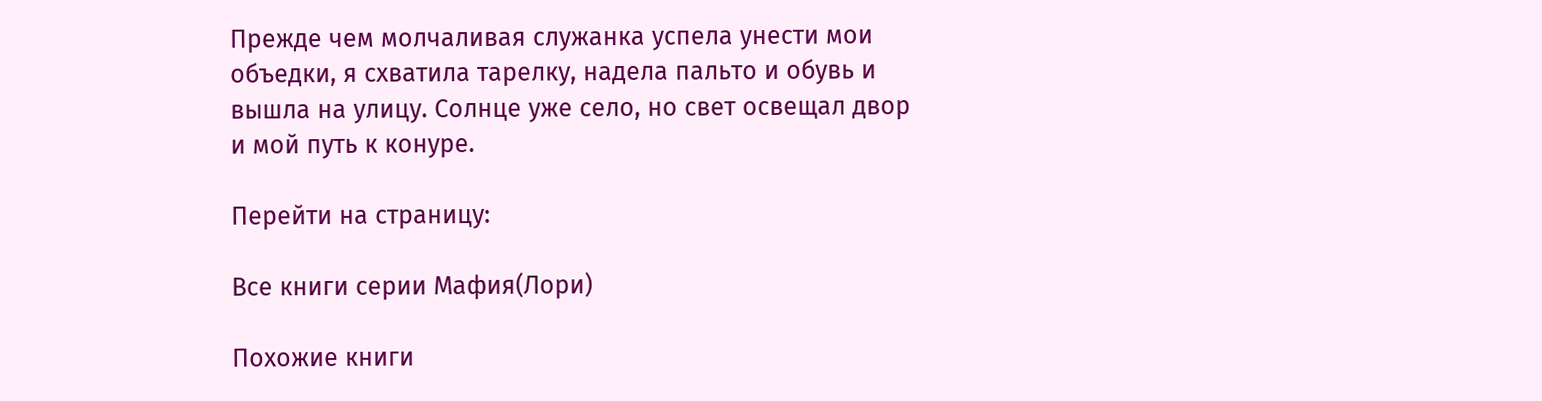Прежде чем молчаливая служанка успела унести мои объедки, я схватила тарелку, надела пальто и обувь и вышла на улицу. Солнце уже село, но свет освещал двор и мой путь к конуре.

Перейти на страницу:

Все книги серии Мафия(Лори)

Похожие книги